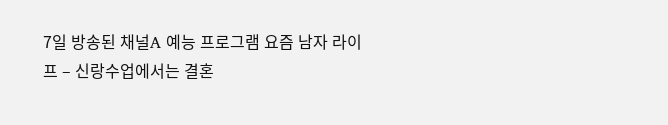7일 방송된 채널A 예능 프로그램 요즘 남자 라이프 – 신랑수업에서는 결혼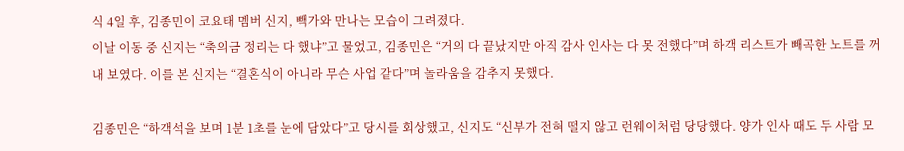식 4일 후, 김종민이 코요태 멤버 신지, 빽가와 만나는 모습이 그려졌다.
이날 이동 중 신지는 “축의금 정리는 다 했냐”고 물었고, 김종민은 “거의 다 끝났지만 아직 감사 인사는 다 못 전했다”며 하객 리스트가 빼곡한 노트를 꺼내 보였다. 이를 본 신지는 “결혼식이 아니라 무슨 사업 같다”며 놀라움을 감추지 못했다.

김종민은 “하객석을 보며 1분 1초를 눈에 담았다”고 당시를 회상했고, 신지도 “신부가 전혀 떨지 않고 런웨이처럼 당당했다. 양가 인사 때도 두 사람 모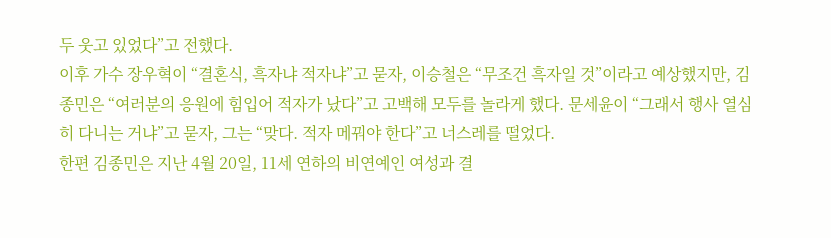두 웃고 있었다”고 전했다.
이후 가수 장우혁이 “결혼식, 흑자냐 적자냐”고 묻자, 이승철은 “무조건 흑자일 것”이라고 예상했지만, 김종민은 “여러분의 응원에 힘입어 적자가 났다”고 고백해 모두를 놀라게 했다. 문세윤이 “그래서 행사 열심히 다니는 거냐”고 묻자, 그는 “맞다. 적자 메꿔야 한다”고 너스레를 떨었다.
한편 김종민은 지난 4월 20일, 11세 연하의 비연예인 여성과 결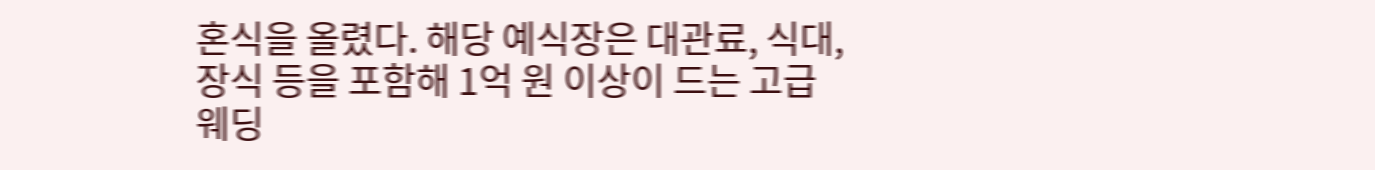혼식을 올렸다. 해당 예식장은 대관료, 식대, 장식 등을 포함해 1억 원 이상이 드는 고급 웨딩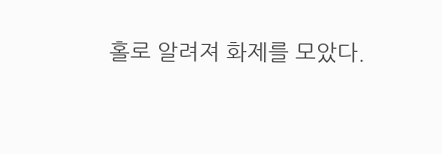홀로 알려져 화제를 모았다.